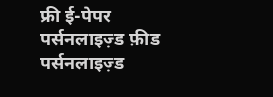फ्री ई-पेपर
पर्सनलाइज़्ड फ़ीड
पर्सनलाइज़्ड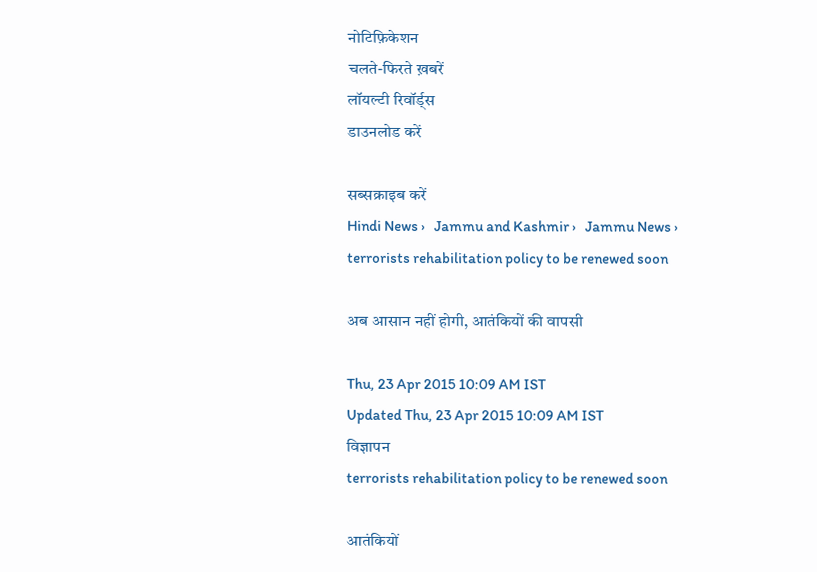नोटिफ़िकेशन
चलते-फिरते ख़बरें
लॉयल्टी रिवॉर्ड्स
डाउनलोड करें

सब्सक्राइब करें
Hindi News ›   Jammu and Kashmir ›   Jammu News ›   terrorists rehabilitation policy to be renewed soon

अब आसान नहीं होगी, आतंकियों की वापसी

Thu, 23 Apr 2015 10:09 AM IST
Updated Thu, 23 Apr 2015 10:09 AM IST
विज्ञापन
terrorists rehabilitation policy to be renewed soon

आतंकियों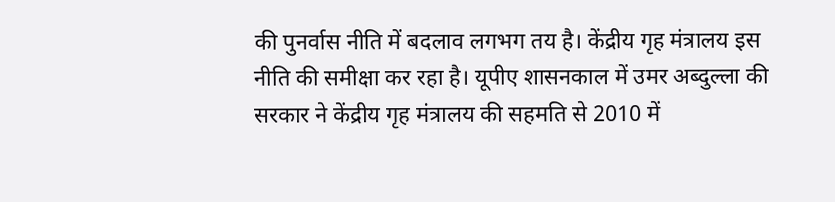की पुनर्वास नीति में बदलाव लगभग तय है। केंद्रीय गृह मंत्रालय इस नीति की समीक्षा कर रहा है। यूपीए शासनकाल में उमर अब्दुल्ला की सरकार ने केंद्रीय गृह मंत्रालय की सहमति से 2010 में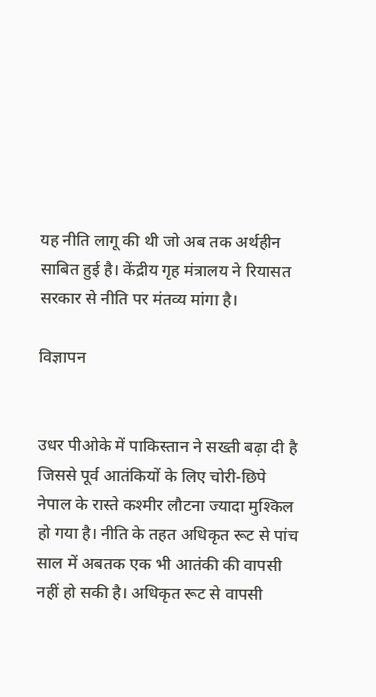यह नीति लागू की थी जो अब तक अर्थहीन साबित हुई है। केंद्रीय गृह मंत्रालय ने रियासत सरकार से नीति पर मंतव्य मांगा है।

विज्ञापन


उधर पीओके में पाकिस्तान ने सख्ती बढ़ा दी है जिससे पूर्व आतंकियों के लिए चोरी-छिपे नेपाल के रास्ते कश्मीर लौटना ज्यादा मुश्किल हो गया है। नीति के तहत अधिकृत रूट से पांच साल में अबतक एक भी आतंकी की वापसी नहीं हो सकी है। अधिकृत रूट से वापसी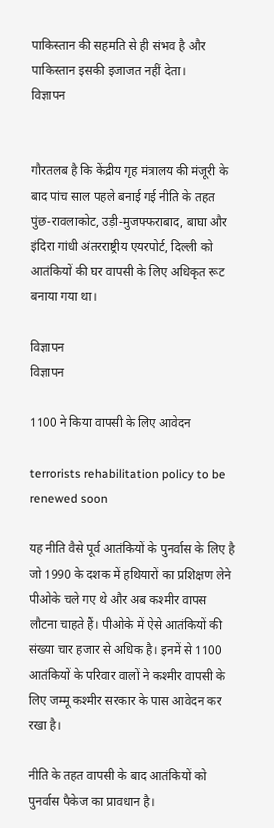पाकिस्तान की सहमति से ही संभव है और पाकिस्तान इसकी इजाजत नहीं देता।
विज्ञापन


गौरतलब है कि केंद्रीय गृह मंत्रालय की मंजूरी के बाद पांच साल पहले बनाई गई नीति के तहत पुंछ-रावलाकोट, उड़ी-मुजफ्फराबाद, बाघा और इंदिरा गांधी अंतरराष्ट्रीय एयरपोर्ट, दिल्ली को आतंकियों की घर वापसी के लिए अधिकृत रूट बनाया गया था।

विज्ञापन
विज्ञापन

1100 ने किया वापसी के लिए आवेदन

terrorists rehabilitation policy to be renewed soon

यह नीति वैसे पूर्व आतंकियों के पुनर्वास के लिए है जो 1990 के दशक में हथियारों का प्रशिक्षण लेने पीओके चले गए थे और अब कश्मीर वापस लौटना चाहते हैं। पीओके में ऐसे आतंकियों की संख्या चार हजार से अधिक है। इनमें से 1100 आतंकियों के परिवार वालों ने कश्मीर वापसी के लिए जम्मू कश्मीर सरकार के पास आवेदन कर रखा है।

नीति के तहत वापसी के बाद आतंकियों को पुनर्वास पैकेज का प्रावधान है।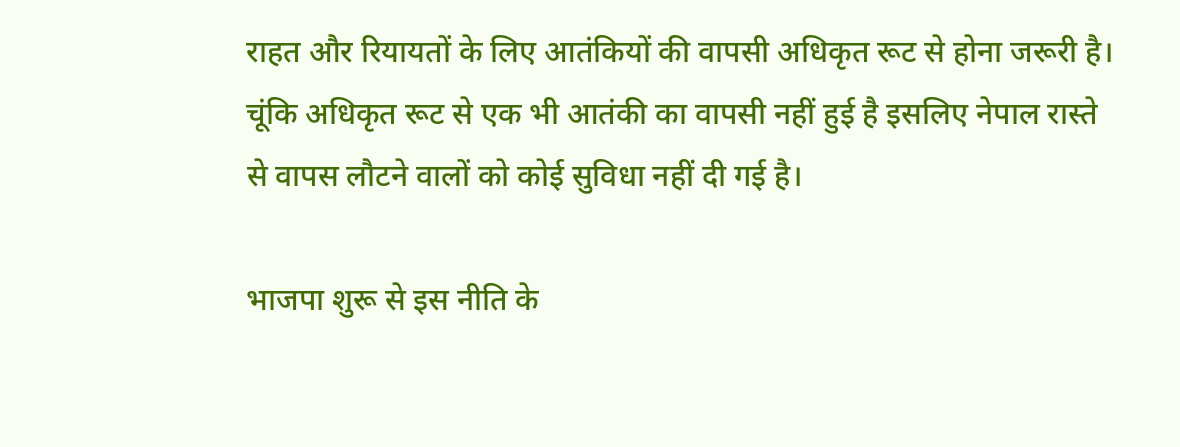राहत और रियायतों के लिए आतंकियों की वापसी अधिकृत रूट से होना जरूरी है। चूंकि अधिकृत रूट से एक भी आतंकी का वापसी नहीं हुई है इसलिए नेपाल रास्ते से वापस लौटने वालों को कोई सुविधा नहीं दी गई है।

भाजपा शुरू से इस नीति के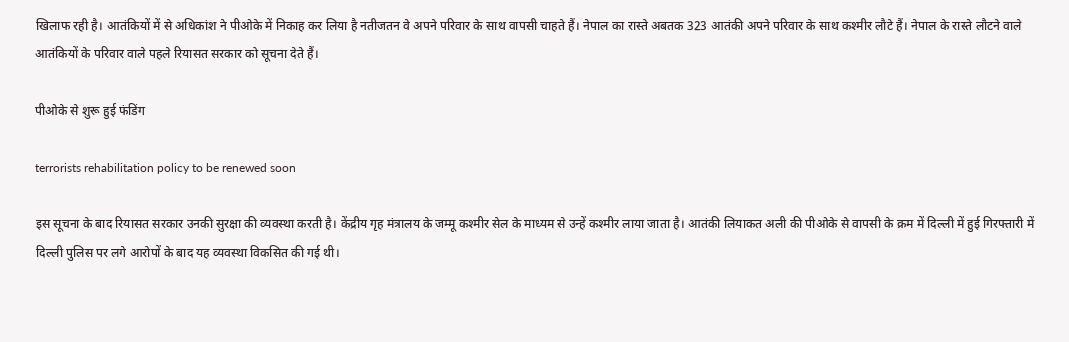खिलाफ रही है। आतंकियों में से अधिकांश ने पीओके में निकाह कर लिया है नतीजतन वे अपने परिवार के साथ वापसी चाहते हैं। नेपाल का रास्ते अबतक 323 आतंकी अपने परिवार के साथ कश्मीर लौटे हैं। नेपाल के रास्ते लौटने वाले आतंकियों के परिवार वाले पहले रियासत सरकार को सूचना देते हैं।

पीओके से शुरू हुई फंडिंग

terrorists rehabilitation policy to be renewed soon

इस सूचना के बाद रियासत सरकार उनकी सुरक्षा की व्यवस्था करती है। केंद्रीय गृह मंत्रालय के जम्मू कश्मीर सेल के माध्यम से उन्हें कश्मीर लाया जाता है। आतंकी लियाकत अली की पीओके से वापसी के क्रम में दिल्ली में हुई गिरफ्तारी में दिल्ली पुलिस पर लगे आरोपों के बाद यह व्यवस्था विकसित की गई थी।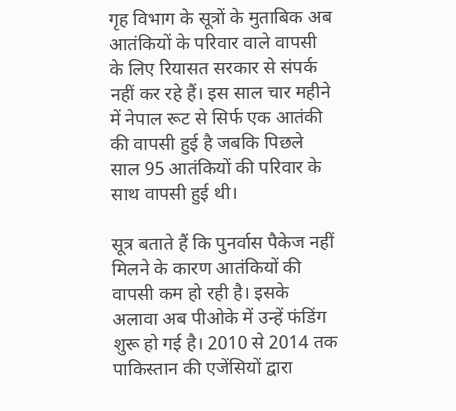गृह विभाग के सूत्रों के मुताबिक अब आतंकियों के परिवार वाले वापसी के लिए रियासत सरकार से संपर्क नहीं कर रहे हैं। इस साल चार महीने में नेपाल रूट से सिर्फ एक आतंकी की वापसी हुई है जबकि पिछले साल 95 आतंकियों की परिवार के साथ वापसी हुई थी।

सूत्र बताते हैं कि पुनर्वास पैकेज नहीं मिलने के कारण आतंकियों की वापसी कम हो रही है। इसके अलावा अब पीओके में उन्हें फंडिंग शुरू हो गई है। 2010 से 2014 तक पाकिस्तान की एजेंसियों द्वारा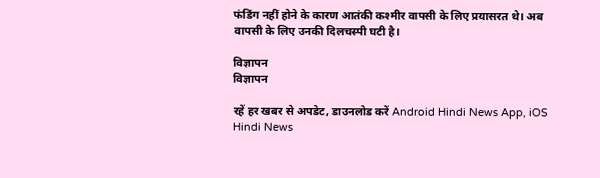फंडिंग नहीं होने के कारण आतंकी कश्मीर वापसी के लिए प्रयासरत थे। अब वापसी के लिए उनकी दिलचस्पी घटी है।

विज्ञापन
विज्ञापन

रहें हर खबर से अपडेट, डाउनलोड करें Android Hindi News App, iOS Hindi News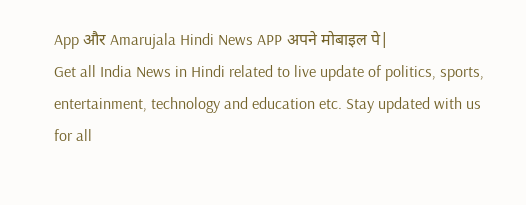App और Amarujala Hindi News APP अपने मोबाइल पे|
Get all India News in Hindi related to live update of politics, sports, entertainment, technology and education etc. Stay updated with us for all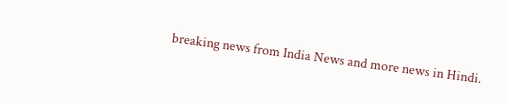breaking news from India News and more news in Hindi.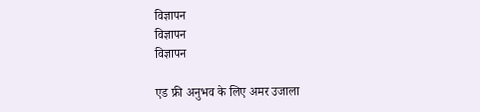विज्ञापन
विज्ञापन
विज्ञापन

एड फ्री अनुभव के लिए अमर उजाला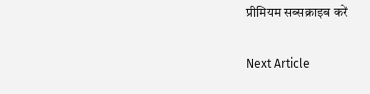प्रीमियम सब्सक्राइब करें

Next Article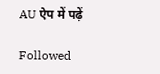AU ऐप में पढ़ें

Followed